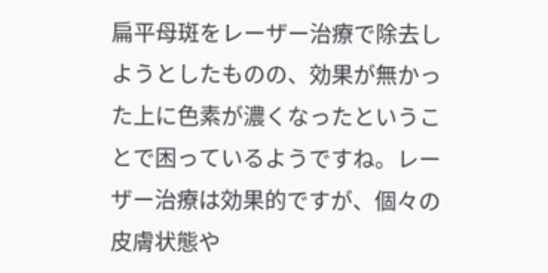扁平母斑をレーザー治療で除去しようとしたものの、効果が無かった上に色素が濃くなったということで困っているようですね。レーザー治療は効果的ですが、個々の皮膚状態や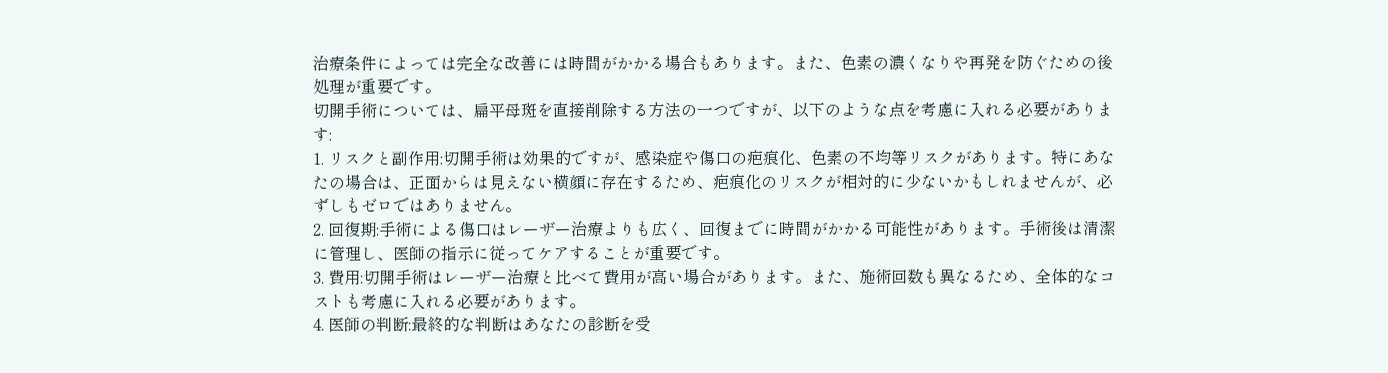治療条件によっては完全な改善には時間がかかる場合もあります。また、色素の濃くなりや再発を防ぐための後処理が重要です。
切開手術については、扁平母斑を直接削除する方法の一つですが、以下のような点を考慮に入れる必要があります:
1. リスクと副作用:切開手術は効果的ですが、感染症や傷口の疤痕化、色素の不均等リスクがあります。特にあなたの場合は、正面からは見えない横顔に存在するため、疤痕化のリスクが相対的に少ないかもしれませんが、必ずしもゼロではありません。
2. 回復期:手術による傷口はレーザー治療よりも広く、回復までに時間がかかる可能性があります。手術後は清潔に管理し、医師の指示に従ってケアすることが重要です。
3. 費用:切開手術はレーザー治療と比べて費用が高い場合があります。また、施術回数も異なるため、全体的なコストも考慮に入れる必要があります。
4. 医師の判断:最終的な判断はあなたの診断を受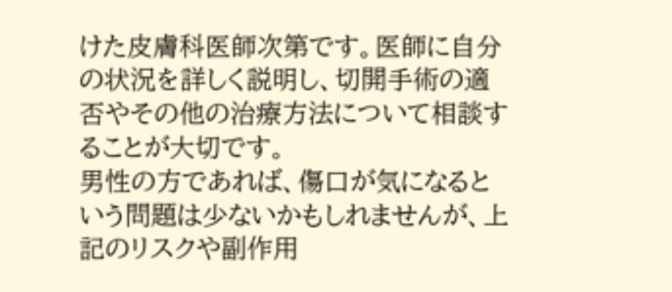けた皮膚科医師次第です。医師に自分の状況を詳しく説明し、切開手術の適否やその他の治療方法について相談することが大切です。
男性の方であれば、傷口が気になるという問題は少ないかもしれませんが、上記のリスクや副作用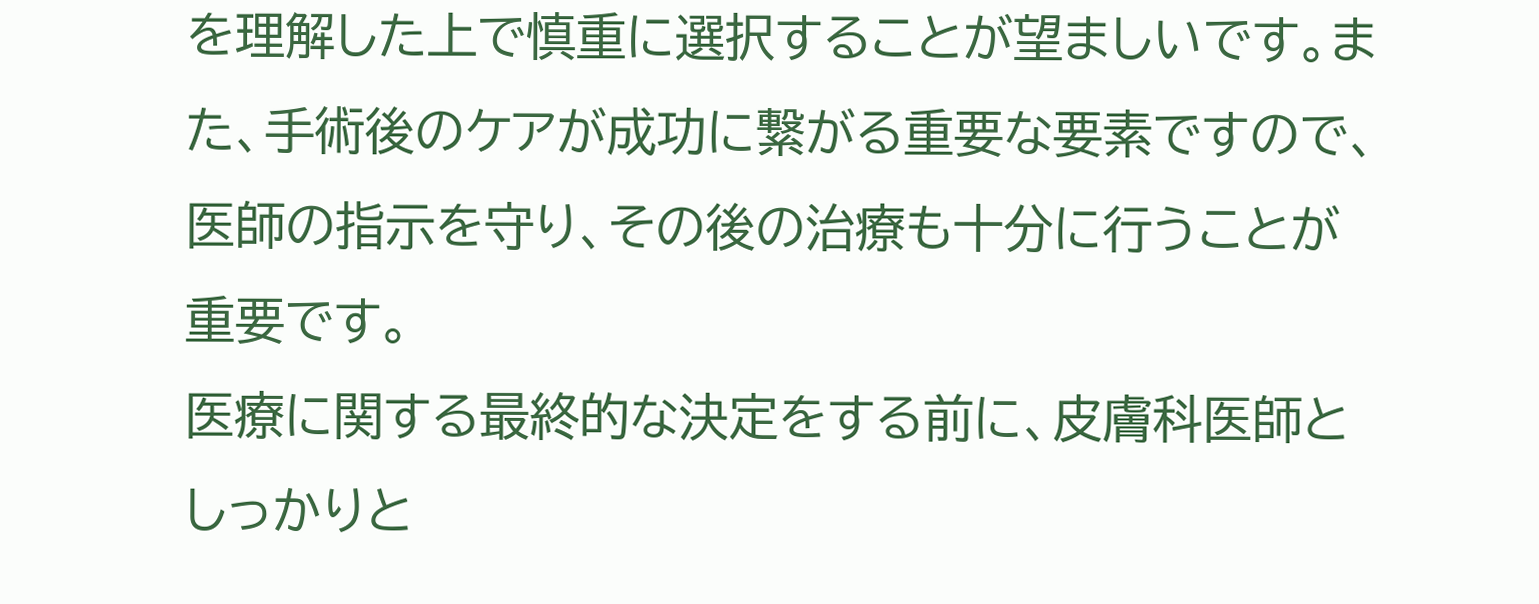を理解した上で慎重に選択することが望ましいです。また、手術後のケアが成功に繋がる重要な要素ですので、医師の指示を守り、その後の治療も十分に行うことが重要です。
医療に関する最終的な決定をする前に、皮膚科医師としっかりと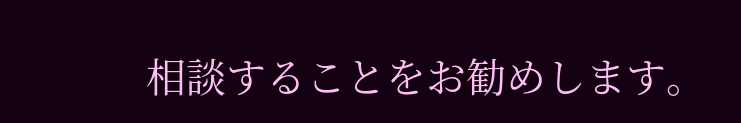相談することをお勧めします。